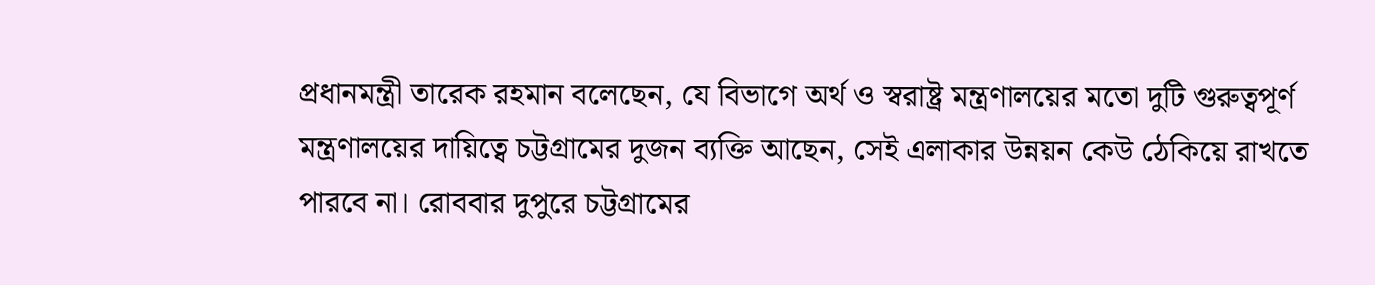প্রধানমন্ত্রী তারেক রহমান বলেছেন, যে বিভাগে অর্থ ও স্বরাষ্ট্র মন্ত্রণালয়ের মতো দুটি গুরুত্বপূর্ণ মন্ত্রণালয়ের দায়িত্বে চট্টগ্রামের দুজন ব্যক্তি আছেন, সেই এলাকার উন্নয়ন কেউ ঠেকিয়ে রাখতে পারবে না। রোববার দুপুরে চট্টগ্রামের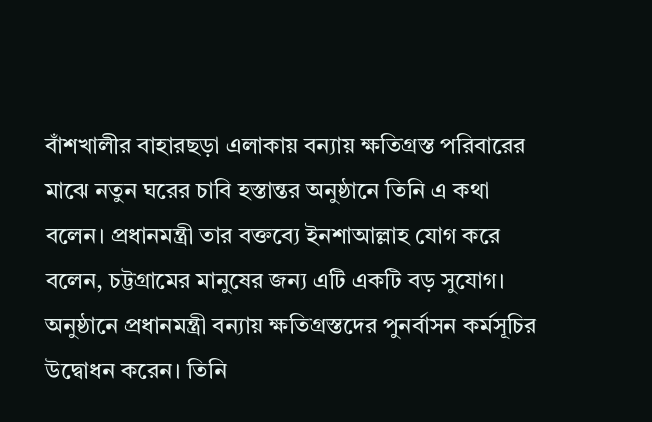বাঁশখালীর বাহারছড়া এলাকায় বন্যায় ক্ষতিগ্রস্ত পরিবারের মাঝে নতুন ঘরের চাবি হস্তান্তর অনুষ্ঠানে তিনি এ কথা বলেন। প্রধানমন্ত্রী তার বক্তব্যে ইনশাআল্লাহ যোগ করে বলেন, চট্টগ্রামের মানুষের জন্য এটি একটি বড় সুযোগ।
অনুষ্ঠানে প্রধানমন্ত্রী বন্যায় ক্ষতিগ্রস্তদের পুনর্বাসন কর্মসূচির উদ্বোধন করেন। তিনি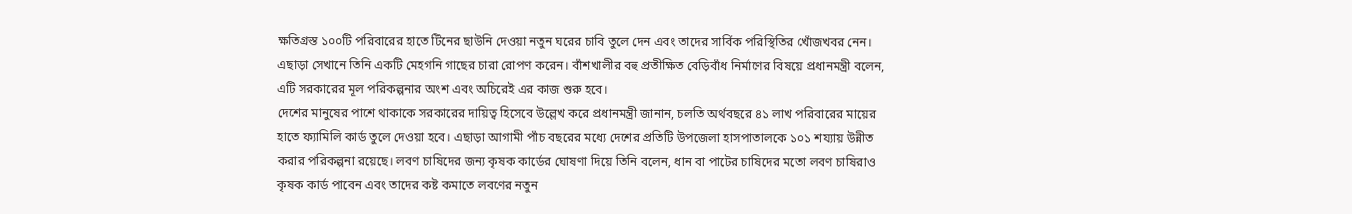ক্ষতিগ্রস্ত ১০০টি পরিবারের হাতে টিনের ছাউনি দেওয়া নতুন ঘরের চাবি তুলে দেন এবং তাদের সার্বিক পরিস্থিতির খোঁজখবর নেন। এছাড়া সেখানে তিনি একটি মেহগনি গাছের চারা রোপণ করেন। বাঁশখালীর বহু প্রতীক্ষিত বেড়িবাঁধ নির্মাণের বিষয়ে প্রধানমন্ত্রী বলেন, এটি সরকারের মূল পরিকল্পনার অংশ এবং অচিরেই এর কাজ শুরু হবে।
দেশের মানুষের পাশে থাকাকে সরকারের দায়িত্ব হিসেবে উল্লেখ করে প্রধানমন্ত্রী জানান, চলতি অর্থবছরে ৪১ লাখ পরিবারের মায়ের হাতে ফ্যামিলি কার্ড তুলে দেওয়া হবে। এছাড়া আগামী পাঁচ বছরের মধ্যে দেশের প্রতিটি উপজেলা হাসপাতালকে ১০১ শয্যায় উন্নীত করার পরিকল্পনা রয়েছে। লবণ চাষিদের জন্য কৃষক কার্ডের ঘোষণা দিয়ে তিনি বলেন, ধান বা পাটের চাষিদের মতো লবণ চাষিরাও কৃষক কার্ড পাবেন এবং তাদের কষ্ট কমাতে লবণের নতুন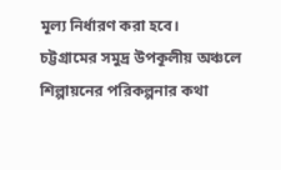মূল্য নির্ধারণ করা হবে।
চট্টগ্রামের সমুদ্র উপকূলীয় অঞ্চলে শিল্পায়নের পরিকল্পনার কথা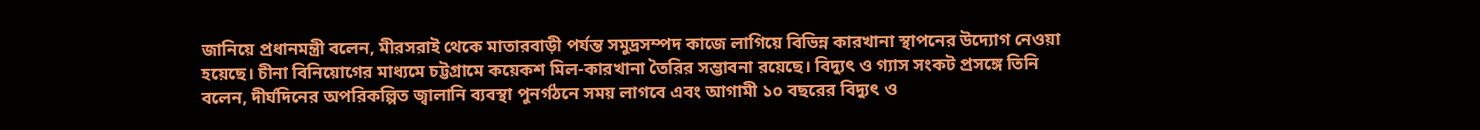জানিয়ে প্রধানমন্ত্রী বলেন, মীরসরাই থেকে মাতারবাড়ী পর্যন্ত সমুদ্রসম্পদ কাজে লাগিয়ে বিভিন্ন কারখানা স্থাপনের উদ্যোগ নেওয়া হয়েছে। চীনা বিনিয়োগের মাধ্যমে চট্টগ্রামে কয়েকশ মিল-কারখানা তৈরির সম্ভাবনা রয়েছে। বিদ্যুৎ ও গ্যাস সংকট প্রসঙ্গে তিনি বলেন, দীর্ঘদিনের অপরিকল্পিত জ্বালানি ব্যবস্থা পুনর্গঠনে সময় লাগবে এবং আগামী ১০ বছরের বিদ্যুৎ ও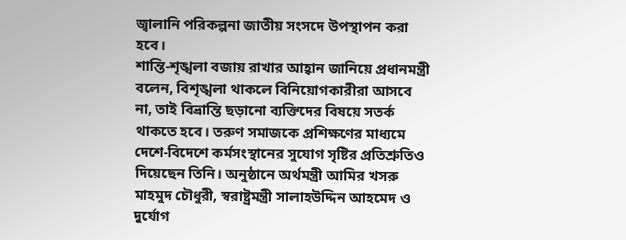জ্বালানি পরিকল্পনা জাতীয় সংসদে উপস্থাপন করা হবে।
শান্তি-শৃঙ্খলা বজায় রাখার আহ্বান জানিয়ে প্রধানমন্ত্রী বলেন, বিশৃঙ্খলা থাকলে বিনিয়োগকারীরা আসবে না, তাই বিভ্রান্তি ছড়ানো ব্যক্তিদের বিষয়ে সতর্ক থাকতে হবে। তরুণ সমাজকে প্রশিক্ষণের মাধ্যমে দেশে-বিদেশে কর্মসংস্থানের সুযোগ সৃষ্টির প্রতিশ্রুতিও দিয়েছেন তিনি। অনুষ্ঠানে অর্থমন্ত্রী আমির খসরু মাহমুদ চৌধুরী, স্বরাষ্ট্রমন্ত্রী সালাহউদ্দিন আহমেদ ও দুর্যোগ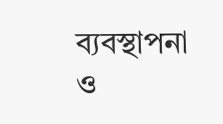ব্যবস্থাপনা ও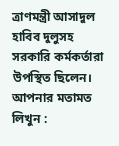ত্রাণমন্ত্রী আসাদুল হাবিব দুলুসহ সরকারি কর্মকর্তারা উপস্থিত ছিলেন।
আপনার মতামত লিখুন :